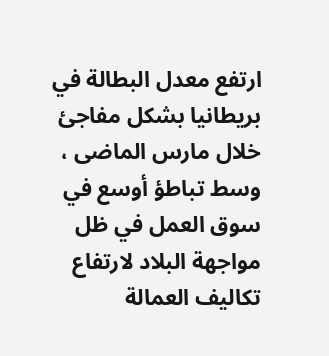ارتفع معدل البطالة في بريطانيا بشكل مفاجئ خلال مارس الماضى ، وسط تباطؤ أوسع في سوق العمل في ظل مواجهة البلاد لارتفاع تكاليف العمالة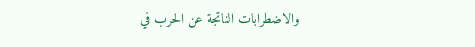والاضطرابات الناتجة عن الحرب في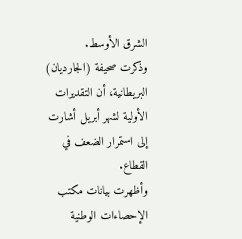الشرق الأوسط.
وذكرت صحيفة (الجارديان) البريطانية، أن التقديرات الأولية لشهر أبريل أشارت إلى استمرار الضعف في القطاع.
وأظهرت بيانات مكتب الإحصاءات الوطنية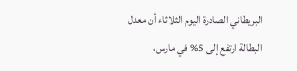البريطاني الصادرة اليوم الثلاثاء أن معدل البطالة ارتفع إلى 5% في مارس،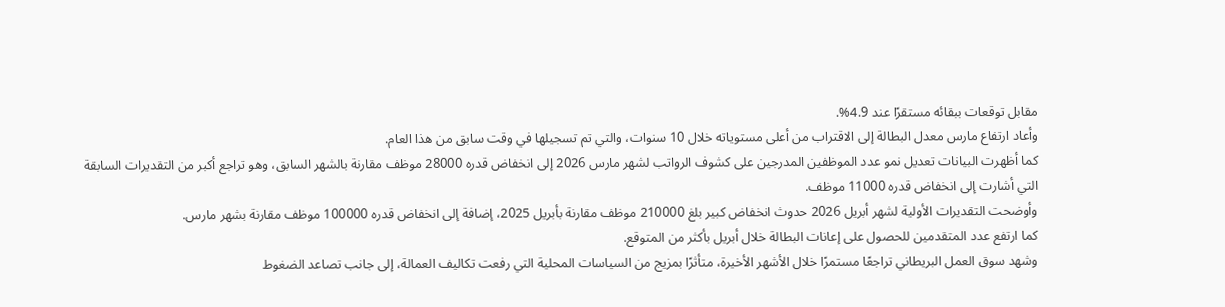مقابل توقعات ببقائه مستقرًا عند 4.9%.
وأعاد ارتفاع مارس معدل البطالة إلى الاقتراب من أعلى مستوياته خلال 10 سنوات، والتي تم تسجيلها في وقت سابق من هذا العام.
كما أظهرت البيانات تعديل نمو عدد الموظفين المدرجين على كشوف الرواتب لشهر مارس 2026 إلى انخفاض قدره 28000 موظف مقارنة بالشهر السابق، وهو تراجع أكبر من التقديرات السابقة التي أشارت إلى انخفاض قدره 11000 موظف.
وأوضحت التقديرات الأولية لشهر أبريل 2026 حدوث انخفاض كبير بلغ 210000 موظف مقارنة بأبريل 2025، إضافة إلى انخفاض قدره 100000 موظف مقارنة بشهر مارس.
كما ارتفع عدد المتقدمين للحصول على إعانات البطالة خلال أبريل بأكثر من المتوقع.
وشهد سوق العمل البريطاني تراجعًا مستمرًا خلال الأشهر الأخيرة، متأثرًا بمزيج من السياسات المحلية التي رفعت تكاليف العمالة، إلى جانب تصاعد الضغوط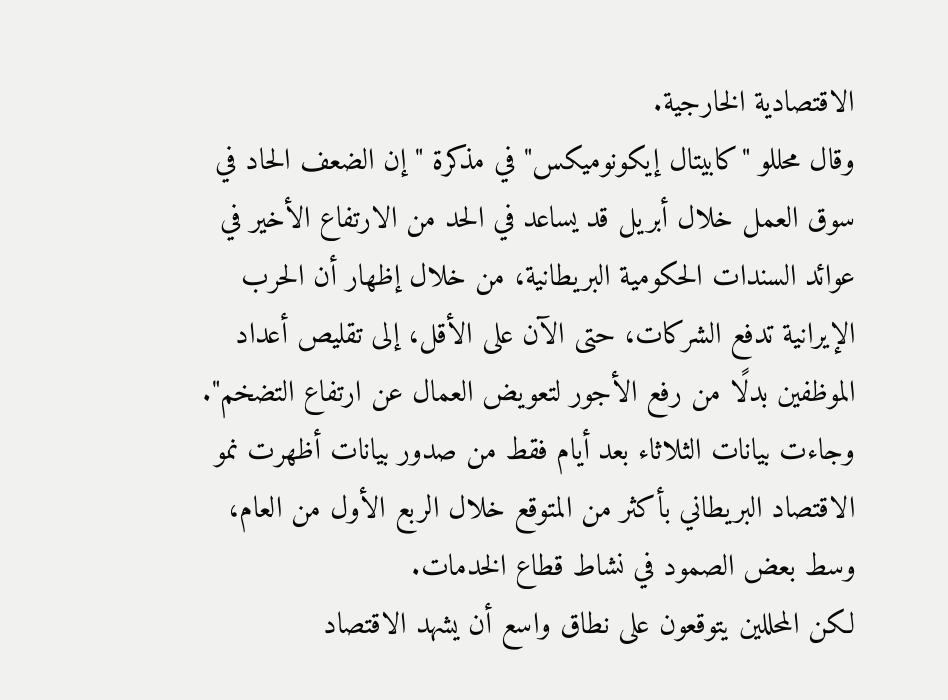الاقتصادية الخارجية.
وقال محللو "كابيتال إيكونوميكس" في مذكرة "إن الضعف الحاد في سوق العمل خلال أبريل قد يساعد في الحد من الارتفاع الأخير في عوائد السندات الحكومية البريطانية، من خلال إظهار أن الحرب الإيرانية تدفع الشركات، حتى الآن على الأقل، إلى تقليص أعداد الموظفين بدلًا من رفع الأجور لتعويض العمال عن ارتفاع التضخم".
وجاءت بيانات الثلاثاء بعد أيام فقط من صدور بيانات أظهرت نمو الاقتصاد البريطاني بأكثر من المتوقع خلال الربع الأول من العام، وسط بعض الصمود في نشاط قطاع الخدمات.
لكن المحللين يتوقعون على نطاق واسع أن يشهد الاقتصاد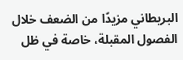البريطاني مزيدًا من الضعف خلال الفصول المقبلة، خاصة في ظل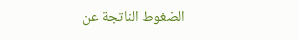الضغوط الناتجة عن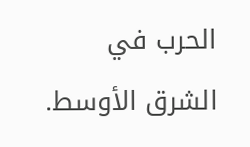الحرب في الشرق الأوسط.